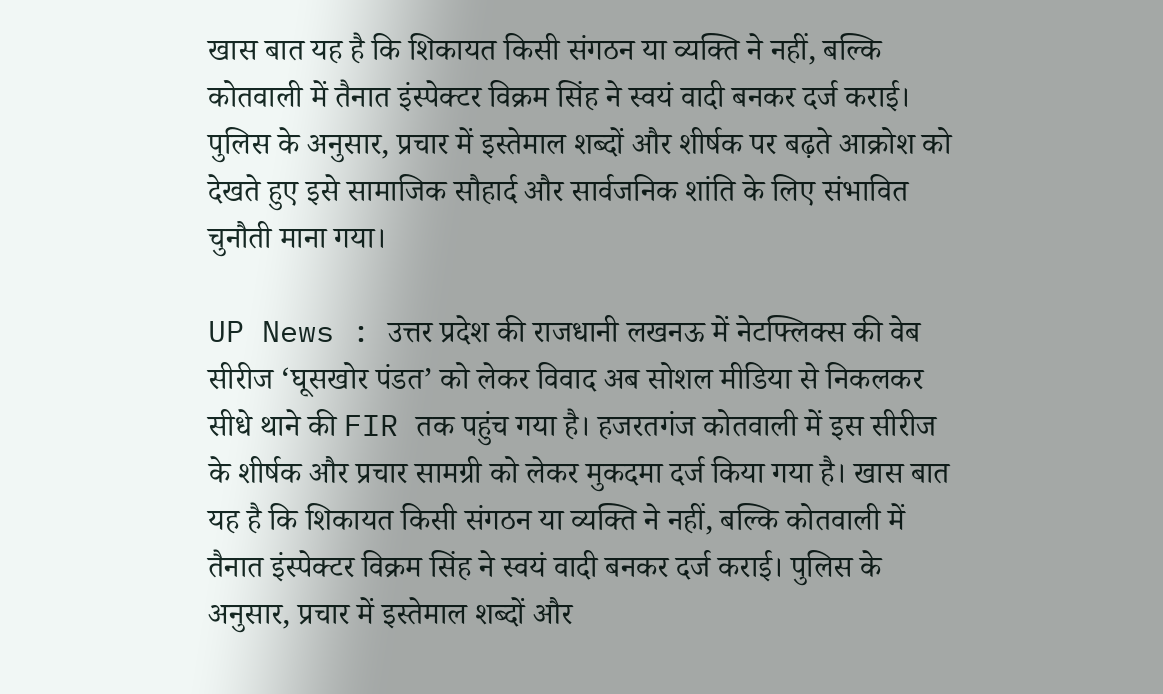खास बात यह है कि शिकायत किसी संगठन या व्यक्ति ने नहीं, बल्कि कोतवाली में तैनात इंस्पेक्टर विक्रम सिंह ने स्वयं वादी बनकर दर्ज कराई। पुलिस के अनुसार, प्रचार में इस्तेमाल शब्दों और शीर्षक पर बढ़ते आक्रोश को देखते हुए इसे सामाजिक सौहार्द और सार्वजनिक शांति के लिए संभावित चुनौती माना गया।

UP News : उत्तर प्रदेश की राजधानी लखनऊ में नेटफ्लिक्स की वेब सीरीज ‘घूसखोर पंडत’ को लेकर विवाद अब सोशल मीडिया से निकलकर सीधे थाने की FIR तक पहुंच गया है। हजरतगंज कोतवाली में इस सीरीज के शीर्षक और प्रचार सामग्री को लेकर मुकदमा दर्ज किया गया है। खास बात यह है कि शिकायत किसी संगठन या व्यक्ति ने नहीं, बल्कि कोतवाली में तैनात इंस्पेक्टर विक्रम सिंह ने स्वयं वादी बनकर दर्ज कराई। पुलिस के अनुसार, प्रचार में इस्तेमाल शब्दों और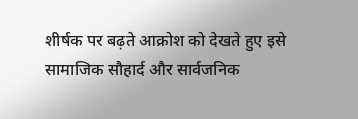शीर्षक पर बढ़ते आक्रोश को देखते हुए इसे सामाजिक सौहार्द और सार्वजनिक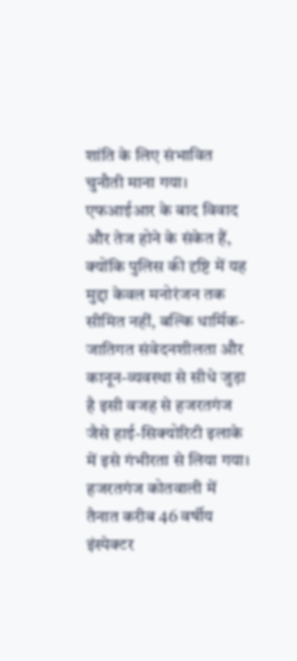शांति के लिए संभावित चुनौती माना गया। एफआईआर के बाद विवाद और तेज होने के संकेत हैं, क्योंकि पुलिस की दृष्टि में यह मुद्दा केवल मनोरंजन तक सीमित नहीं, बल्कि धार्मिक-जातिगत संवेदनशीलता और कानून-व्यवस्था से सीधे जुड़ा है इसी वजह से हजरतगंज जैसे हाई-सिक्योरिटी इलाके में इसे गंभीरता से लिया गया।
हजरतगंज कोतवाली में तैनात करीब 46 वर्षीय इंस्पेक्टर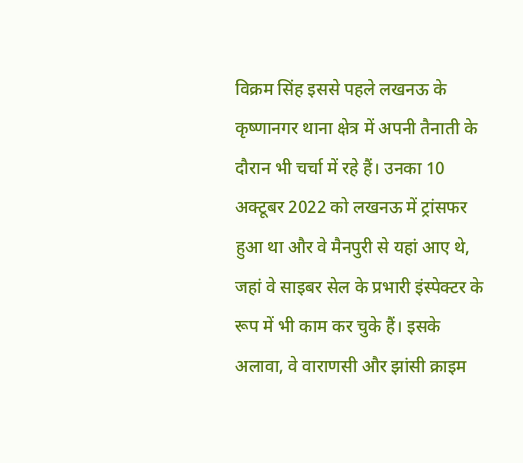विक्रम सिंह इससे पहले लखनऊ के कृष्णानगर थाना क्षेत्र में अपनी तैनाती के दौरान भी चर्चा में रहे हैं। उनका 10 अक्टूबर 2022 को लखनऊ में ट्रांसफर हुआ था और वे मैनपुरी से यहां आए थे, जहां वे साइबर सेल के प्रभारी इंस्पेक्टर के रूप में भी काम कर चुके हैं। इसके अलावा, वे वाराणसी और झांसी क्राइम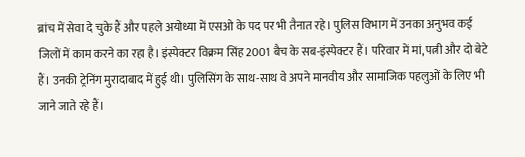ब्रांच में सेवा दे चुके हैं और पहले अयोध्या में एसओ के पद पर भी तैनात रहे। पुलिस विभाग में उनका अनुभव कई जिलों में काम करने का रहा है। इंस्पेक्टर विक्रम सिंह 2001 बैच के सब-इंस्पेक्टर हैं। परिवार में मां, पत्नी और दो बेटे हैं। उनकी ट्रेनिंग मुरादाबाद में हुई थी। पुलिसिंग के साथ-साथ वे अपने मानवीय और सामाजिक पहलुओं के लिए भी जाने जाते रहे हैं।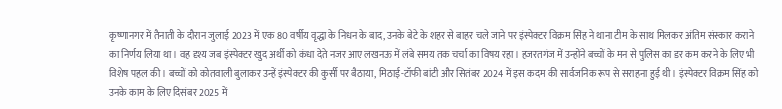कृष्णानगर में तैनाती के दौरान जुलाई 2023 में एक 80 वर्षीय वृद्धा के निधन के बाद, उनके बेटे के शहर से बाहर चले जाने पर इंस्पेक्टर विक्रम सिंह ने थाना टीम के साथ मिलकर अंतिम संस्कार कराने का निर्णय लिया था। वह दृश्य जब इंस्पेक्टर खुद अर्थी को कंधा देते नजर आए लखनऊ में लंबे समय तक चर्चा का विषय रहा। हजरतगंज में उन्होंने बच्चों के मन से पुलिस का डर कम करने के लिए भी विशेष पहल की। बच्चों को कोतवाली बुलाकर उन्हें इंस्पेक्टर की कुर्सी पर बैठाया, मिठाई-टॉफी बांटी और सितंबर 2024 में इस कदम की सार्वजनिक रूप से सराहना हुई थी। इंस्पेक्टर विक्रम सिंह को उनके काम के लिए दिसंबर 2025 में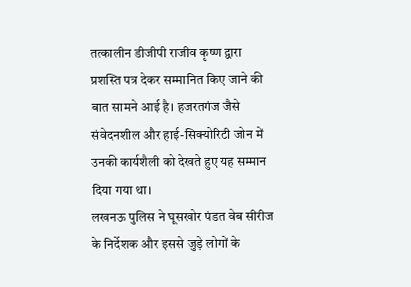तत्कालीन डीजीपी राजीव कृष्ण द्वारा प्रशस्ति पत्र देकर सम्मानित किए जाने की बात सामने आई है। हजरतगंज जैसे संवेदनशील और हाई-सिक्योरिटी जोन में उनकी कार्यशैली को देखते हुए यह सम्मान दिया गया था।
लखनऊ पुलिस ने घूसखोर पंडत वेब सीरीज के निर्देशक और इससे जुड़े लोगों के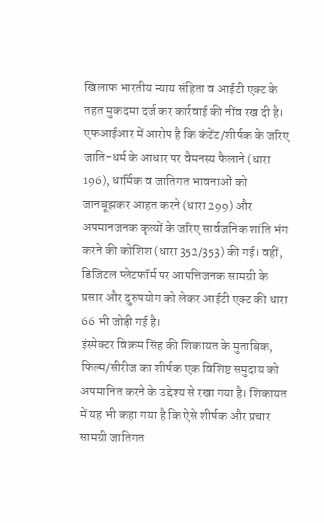खिलाफ भारतीय न्याय संहिता व आईटी एक्ट के तहत मुकदमा दर्ज कर कार्रवाई की नींव रख दी है। एफआईआर में आरोप है कि कंटेंट/शीर्षक के जरिए जाति-धर्म के आधार पर वैमनस्य फैलाने (धारा 196), धार्मिक व जातिगत भावनाओं को जानबूझकर आहत करने (धारा 299) और अपमानजनक कृत्यों के जरिए सार्वजनिक शांति भंग करने की कोशिश (धारा 352/353) की गई। वहीं, डिजिटल प्लेटफॉर्म पर आपत्तिजनक सामग्री के प्रसार और दुरुपयोग को लेकर आईटी एक्ट की धारा 66 भी जोड़ी गई है।
इंस्पेक्टर विक्रम सिंह की शिकायत के मुताबिक, फिल्म/सीरीज का शीर्षक एक विशिष्ट समुदाय को अपमानित करने के उद्देश्य से रखा गया है। शिकायत में यह भी कहा गया है कि ऐसे शीर्षक और प्रचार सामग्री जातिगत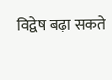विद्वेष बढ़ा सकते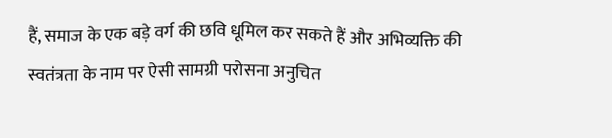हैं, समाज के एक बड़े वर्ग की छवि धूमिल कर सकते हैं और अभिव्यक्ति की स्वतंत्रता के नाम पर ऐसी सामग्री परोसना अनुचित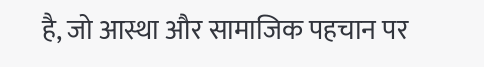है, जो आस्था और सामाजिक पहचान पर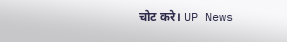चोट करे। UP News